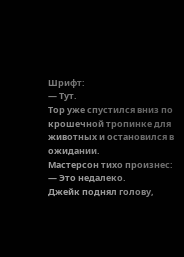Шрифт:
— Тут.
Тор уже спустился вниз по крошечной тропинке для животных и остановился в ожидании.
Мастерсон тихо произнес:
— Это недалеко.
Джейк поднял голову,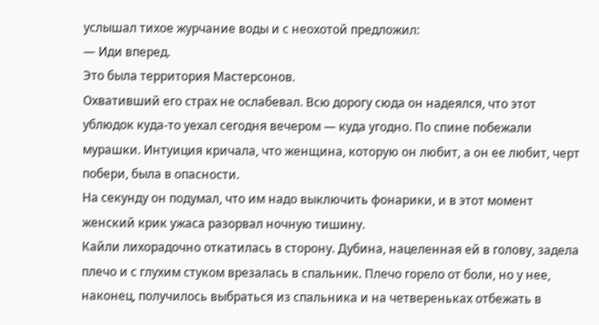услышал тихое журчание воды и с неохотой предложил:
— Иди вперед.
Это была территория Мастерсонов.
Охвативший его страх не ослабевал. Всю дорогу сюда он надеялся, что этот ублюдок куда-то уехал сегодня вечером — куда угодно. По спине побежали мурашки. Интуиция кричала, что женщина, которую он любит, а он ее любит, черт побери, была в опасности.
На секунду он подумал, что им надо выключить фонарики, и в этот момент женский крик ужаса разорвал ночную тишину.
Кайли лихорадочно откатилась в сторону. Дубина, нацеленная ей в голову, задела плечо и с глухим стуком врезалась в спальник. Плечо горело от боли, но у нее, наконец, получилось выбраться из спальника и на четвереньках отбежать в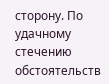сторону. По удачному стечению обстоятельств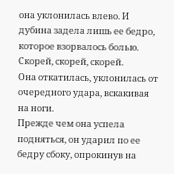она уклонилась влево. И дубина задела лишь ее бедро, которое взорвалось болью. Скорей, скорей, скорей.
Она откатилась, уклонилась от очередного удара, вскакивая на ноги.
Прежде чем она успела подняться, он ударил по ее бедру сбоку, опрокинув на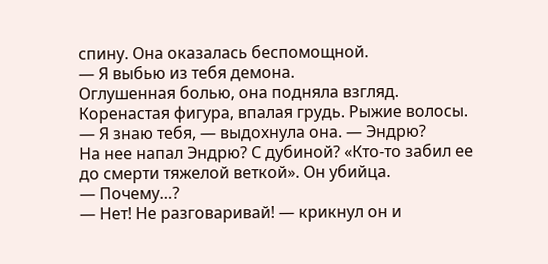спину. Она оказалась беспомощной.
— Я выбью из тебя демона.
Оглушенная болью, она подняла взгляд. Коренастая фигура, впалая грудь. Рыжие волосы.
— Я знаю тебя, — выдохнула она. — Эндрю?
На нее напал Эндрю? С дубиной? «Кто-то забил ее до смерти тяжелой веткой». Он убийца.
— Почему…?
— Нет! Не разговаривай! — крикнул он и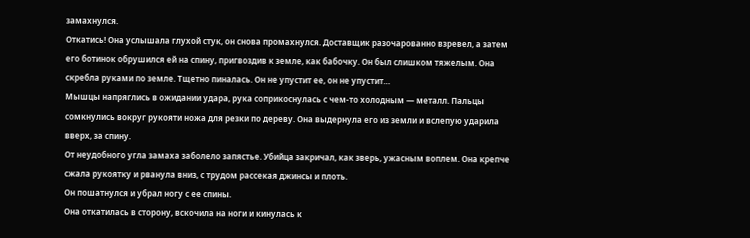замахнулся.
Откатись! Она услышала глухой стук, он снова промахнулся. Доставщик разочарованно взревел, а затем его ботинок обрушился ей на спину, пригвоздив к земле, как бабочку. Он был слишком тяжелым. Она скребла руками по земле. Тщетно пиналась. Он не упустит ее, он не упустит…
Мышцы напряглись в ожидании удара, рука соприкоснулась с чем-то холодным — металл. Пальцы сомкнулись вокруг рукояти ножа для резки по дереву. Она выдернула его из земли и вслепую ударила вверх, за спину.
От неудобного угла замаха заболело запястье. Убийца закричал, как зверь, ужасным воплем. Она крепче сжала рукоятку и рванула вниз, с трудом рассекая джинсы и плоть.
Он пошатнулся и убрал ногу с ее спины.
Она откатилась в сторону, вскочила на ноги и кинулась к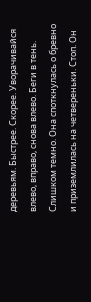деревьям. Быстрее. Скорее. Уворачивайся влево, вправо, снова влево. Беги в тень.
Слишком темно. Она споткнулась о бревно и приземлилась на четвереньки. Стоп. Он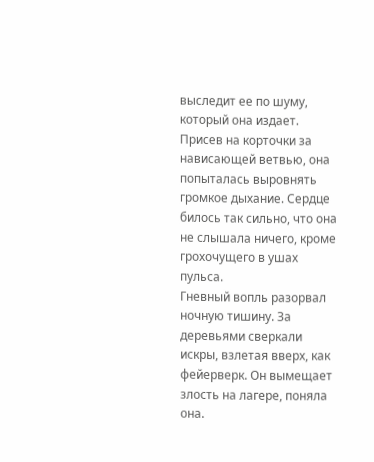выследит ее по шуму, который она издает. Присев на корточки за нависающей ветвью, она попыталась выровнять громкое дыхание. Сердце билось так сильно, что она не слышала ничего, кроме грохочущего в ушах пульса.
Гневный вопль разорвал ночную тишину. За деревьями сверкали искры, взлетая вверх, как фейерверк. Он вымещает злость на лагере, поняла она.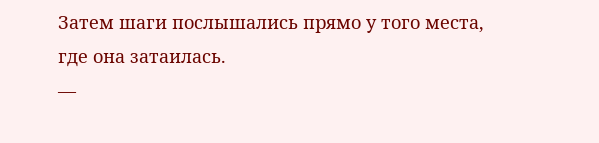Затем шаги послышались прямо у того места, где она затаилась.
—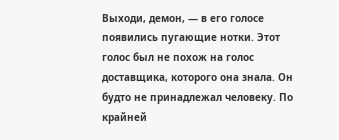Выходи, демон, — в его голосе появились пугающие нотки. Этот голос был не похож на голос доставщика, которого она знала. Он будто не принадлежал человеку. По крайней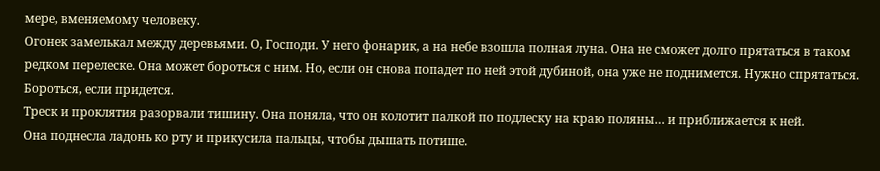мере, вменяемому человеку.
Огонек замелькал между деревьями. О, Господи. У него фонарик, а на небе взошла полная луна. Она не сможет долго прятаться в таком редком перелеске. Она может бороться с ним. Но, если он снова попадет по ней этой дубиной, она уже не поднимется. Нужно спрятаться. Бороться, если придется.
Треск и проклятия разорвали тишину. Она поняла, что он колотит палкой по подлеску на краю поляны… и приближается к ней.
Она поднесла ладонь ко рту и прикусила пальцы, чтобы дышать потише.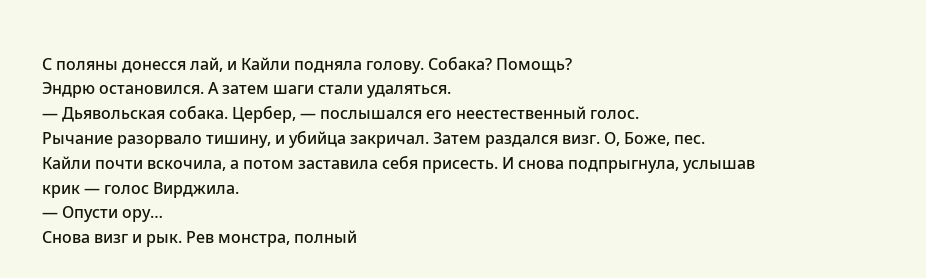С поляны донесся лай, и Кайли подняла голову. Собака? Помощь?
Эндрю остановился. А затем шаги стали удаляться.
— Дьявольская собака. Цербер, — послышался его неестественный голос.
Рычание разорвало тишину, и убийца закричал. Затем раздался визг. О, Боже, пес.
Кайли почти вскочила, а потом заставила себя присесть. И снова подпрыгнула, услышав крик — голос Вирджила.
— Опусти ору…
Снова визг и рык. Рев монстра, полный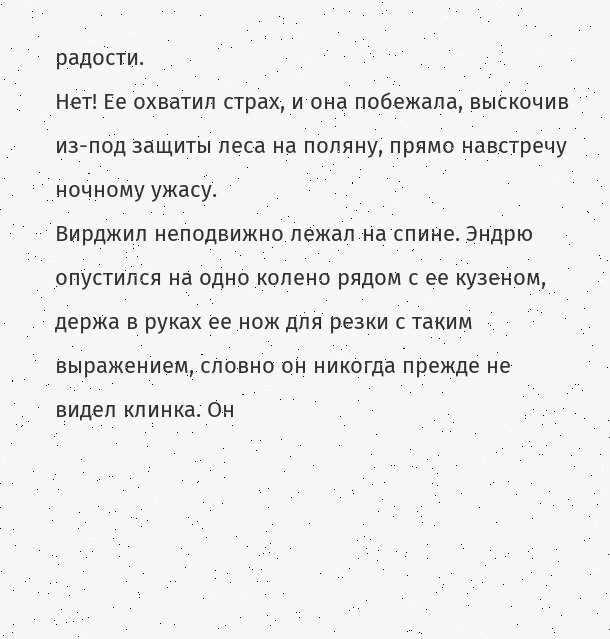радости.
Нет! Ее охватил страх, и она побежала, выскочив из-под защиты леса на поляну, прямо навстречу ночному ужасу.
Вирджил неподвижно лежал на спине. Эндрю опустился на одно колено рядом с ее кузеном, держа в руках ее нож для резки с таким выражением, словно он никогда прежде не видел клинка. Он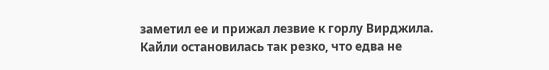заметил ее и прижал лезвие к горлу Вирджила.
Кайли остановилась так резко, что едва не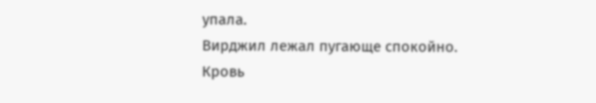упала.
Вирджил лежал пугающе спокойно. Кровь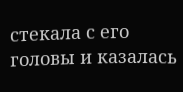стекала с его головы и казалась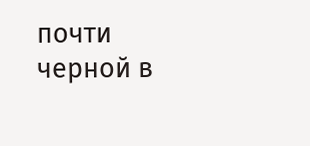почти черной в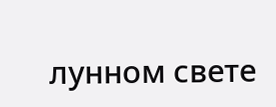лунном свете